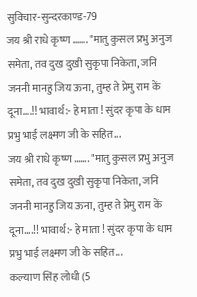सुविचार-सुन्दरकाण्ड-79
जय श्री राधे कृष्ण ……. "मातु कुसल प्रभु अनुज समेता, तव दुख दुखी सुकृपा निकेता, जनि जननी मानहु जिय ऊना, तुम्ह ते प्रेमु राम कें दूना….!! भावार्थ:- हे माता ! सुंदर कृपा के धाम प्रभु भाई लक्ष्मण जी के सहित...
जय श्री राधे कृष्ण ……. "मातु कुसल प्रभु अनुज समेता, तव दुख दुखी सुकृपा निकेता, जनि जननी मानहु जिय ऊना, तुम्ह ते प्रेमु राम कें दूना….!! भावार्थ:- हे माता ! सुंदर कृपा के धाम प्रभु भाई लक्ष्मण जी के सहित...
कल्याण सिंह लोधी (5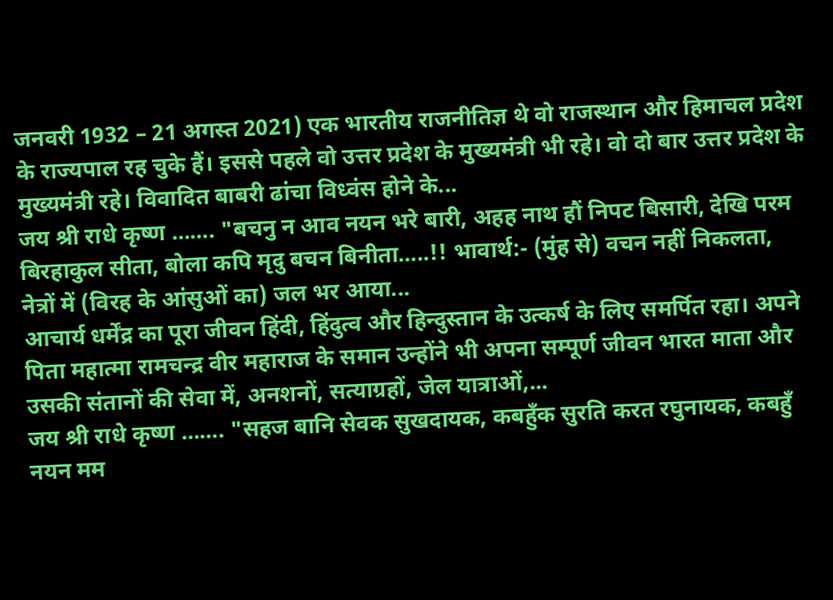जनवरी 1932 – 21 अगस्त 2021) एक भारतीय राजनीतिज्ञ थे वो राजस्थान और हिमाचल प्रदेश के राज्यपाल रह चुके हैं। इससे पहले वो उत्तर प्रदेश के मुख्यमंत्री भी रहे। वो दो बार उत्तर प्रदेश के मुख्यमंत्री रहे। विवादित बाबरी ढांचा विध्वंस होने के...
जय श्री राधे कृष्ण ……. "बचनु न आव नयन भरे बारी, अहह नाथ हौं निपट बिसारी, देखि परम बिरहाकुल सीता, बोला कपि मृदु बचन बिनीता…..!! भावार्थ:- (मुंह से) वचन नहीं निकलता, नेत्रों में (विरह के आंसुओं का) जल भर आया...
आचार्य धर्मेंद्र का पूरा जीवन हिंदी, हिंदुत्व और हिन्दुस्तान के उत्कर्ष के लिए समर्पित रहा। अपने पिता महात्मा रामचन्द्र वीर महाराज के समान उन्होंने भी अपना सम्पूर्ण जीवन भारत माता और उसकी संतानों की सेवा में, अनशनों, सत्याग्रहों, जेल यात्राओं,...
जय श्री राधे कृष्ण ……. "सहज बानि सेवक सुखदायक, कबहुँक सुरति करत रघुनायक, कबहुँ नयन मम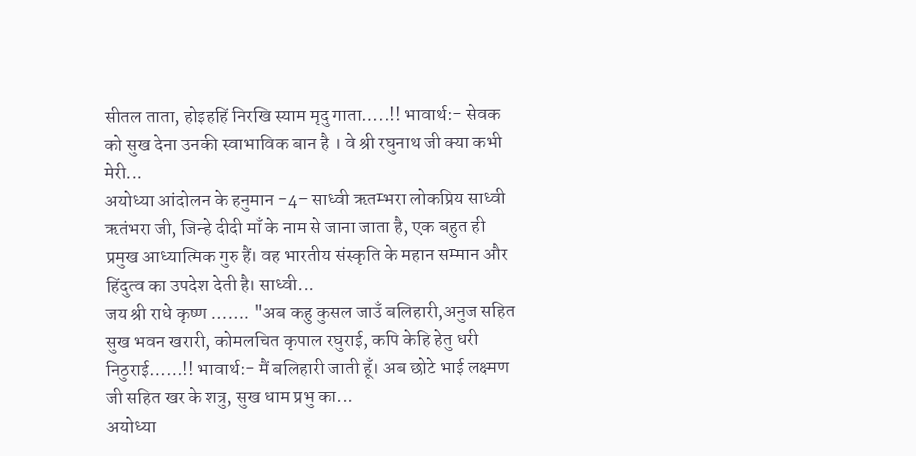सीतल ताता, होइहहिं निरखि स्याम मृदु गाता…..!! भावार्थ:- सेवक को सुख देना उनकी स्वाभाविक बान है । वे श्री रघुनाथ जी क्या कभी मेरी...
अयोध्या आंदोलन के हनुमान -4– साध्वी ऋतम्भरा लोकप्रिय साध्वी ऋतंभरा जी, जिन्हे दीदी माँ के नाम से जाना जाता है, एक बहुत ही प्रमुख आध्यात्मिक गुरु हैं। वह भारतीय संस्कृति के महान सम्मान और हिंदुत्व का उपदेश देती है। साध्वी...
जय श्री राधे कृष्ण ……. "अब कहु कुसल जाउँ बलिहारी,अनुज सहित सुख भवन खरारी, कोमलचित कृपाल रघुराई, कपि केहि हेतु धरी निठुराई……!! भावार्थ:- मैं बलिहारी जाती हूँ। अब छोटे भाई लक्ष्मण जी सहित खर के शत्रु, सुख धाम प्रभु का...
अयोध्या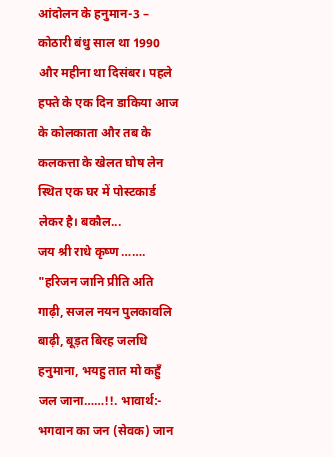आंदोलन के हनुमान-3 – कोठारी बंधु साल था 1990 और महीना था दिसंबर। पहले हफ्ते के एक दिन डाकिया आज के कोलकाता और तब के कलकत्ता के खेलत घोष लेन स्थित एक घर में पोस्टकार्ड लेकर है। बकौल...
जय श्री राधे कृष्ण ……. "हरिजन जानि प्रीति अति गाढ़ी, सजल नयन पुलकावलि बाढ़ी, बूड़त बिरह जलधि हनुमाना, भयहु तात मो कहुँ जल जाना……!!. भावार्थ:- भगवान का जन (सेवक) जान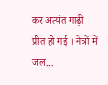कर अत्यंत गाढ़ी प्रीत हो गई । नेत्रों में जल...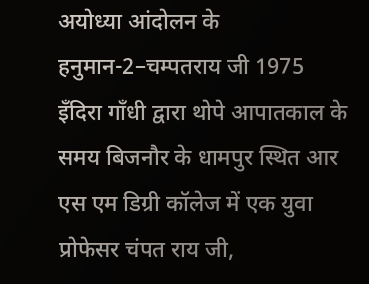अयोध्या आंदोलन के हनुमान-2–चम्पतराय जी 1975 इँदिरा गाँधी द्वारा थोपे आपातकाल के समय बिजनौर के धामपुर स्थित आर एस एम डिग्री कॉलेज में एक युवा प्रोफेसर चंपत राय जी,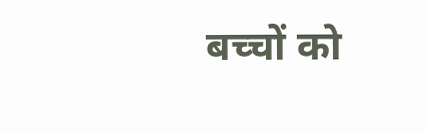बच्चों को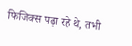फिजिक्स पढ़ा रहे थे, तभी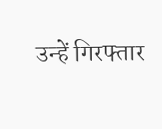उन्हें गिरफ्तार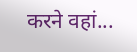करने वहां...